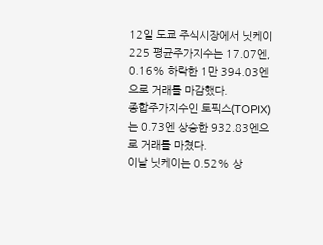12일 도쿄 주식시장에서 닛케이 225 평균주가지수는 17.07엔, 0.16% 하락한 1만 394.03엔으로 거래를 마감했다.
종합주가지수인 토픽스(TOPIX)는 0.73엔 상승한 932.83엔으로 거래를 마쳤다.
이날 닛케이는 0.52% 상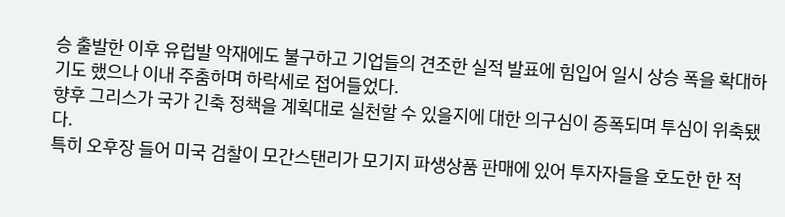승 출발한 이후 유럽발 악재에도 불구하고 기업들의 견조한 실적 발표에 힘입어 일시 상승 폭을 확대하기도 했으나 이내 주춤하며 하락세로 접어들었다.
향후 그리스가 국가 긴축 정책을 계획대로 실천할 수 있을지에 대한 의구심이 증폭되며 투심이 위축됐다.
특히 오후장 들어 미국 검찰이 모간스탠리가 모기지 파생상품 판매에 있어 투자자들을 호도한 한 적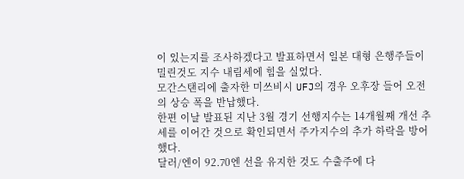이 있는지를 조사하겠다고 발표하면서 일본 대형 은행주들이 밀린것도 지수 내림세에 힘을 실었다.
모간스탠리에 출자한 미쓰비시 UFJ의 경우 오후장 들어 오전의 상승 폭을 반납했다.
한편 이날 발표된 지난 3월 경기 선행지수는 14개월째 개선 추세를 이어간 것으로 확인되면서 주가지수의 추가 하락을 방어했다.
달러/엔이 92.70엔 선을 유지한 것도 수출주에 다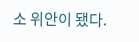소 위안이 됐다.